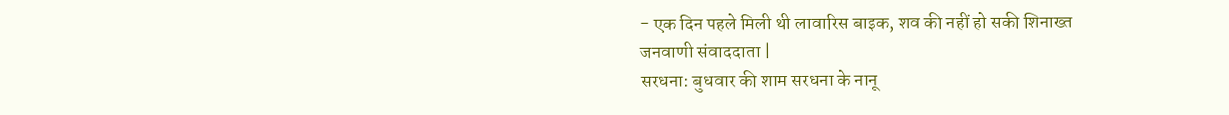- एक दिन पहले मिली थी लावारिस बाइक, शव की नहीं हो सकी शिनाख्त
जनवाणी संवाददाता |
सरधना: बुधवार की शाम सरधना के नानू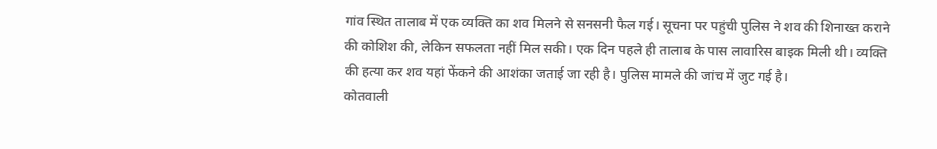गांव स्थित तालाब में एक व्यक्ति का शव मिलने से सनसनी फैल गई। सूचना पर पहुंची पुलिस ने शव की शिनाख्त कराने की कोशिश की, लेकिन सफलता नहीं मिल सकी। एक दिन पहले ही तालाब के पास लावारिस बाइक मिली थी। व्यक्ति की हत्या कर शव यहां फेंकने की आशंका जताई जा रही है। पुलिस मामले की जांच में जुट गई है।
कोतवाली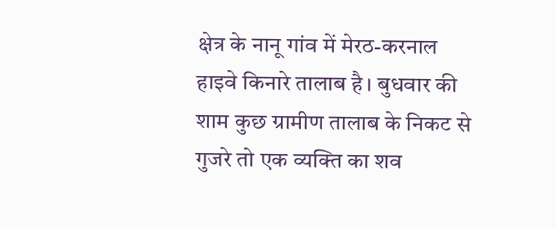क्षेत्र के नानू गांव में मेरठ-करनाल हाइवे किनारे तालाब है। बुधवार की शाम कुछ ग्रामीण तालाब के निकट से गुजरे तो एक व्यक्ति का शव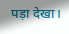पड़ा देखा।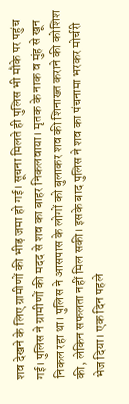शव देखने के लिए ग्रामीणों की भीड़ जमा हो गई। सूचना मिलते ही पुलिस भी मौके पर पहुंच गई। पुलिस ने ग्रामीणों की मदद से शव का बाहर निकलवाया। मृतक के नाक व मुंह से खून निकल रहा था। पुलिस ने आसपास के लोगों को बुलाकर शव की शिनाख्त कराने की कोशिश की, लेकिन सफलता नहीं मिल सकी। इसके बाद पुलिस ने शव का पंचनामा भरकर मोर्चरी भेज दिया। एक दिन पहले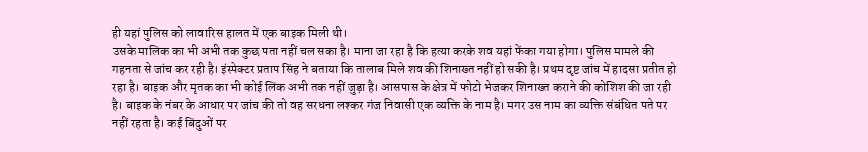ही यहां पुलिस को लावारिस हालत में एक बाइक मिली थी।
उसके मालिक का भी अभी तक कुछ पता नहीं चल सका है। माना जा रहा है कि हत्या करके शव यहां फेंका गया होगा। पुलिस मामले की गहनता से जांच कर रही है। इंस्पेक्टर प्रताप सिंह ने बताया कि तालाब मिले शव की शिनाख्त नहीं हो सकी है। प्रथम दृष्ट जांच में हादसा प्रतीत हो रहा है। बाइक और मृतक का भी कोई लिंक अभी तक नहीं जुड़ा है। आसपास के क्षेत्र में फोटो भेजकर शिनाख्त कराने की कोशिश की जा रही है। बाइक के नंबर के आधार पर जांच की तो वह सरधना लश्कर गंज निवासी एक व्यक्ति के नाम है। मगर उस नाम का व्यक्ति संबंधित पते पर नहीं रहता है। कई बिंदुओं पर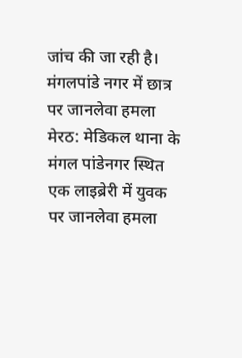जांच की जा रही है।
मंगलपांडे नगर में छात्र पर जानलेवा हमला
मेरठ: मेडिकल थाना के मंगल पांडेनगर स्थित एक लाइब्रेरी में युवक पर जानलेवा हमला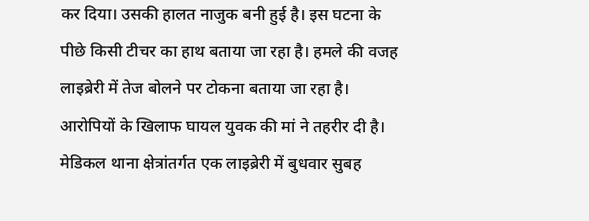कर दिया। उसकी हालत नाजुक बनी हुई है। इस घटना के पीछे किसी टीचर का हाथ बताया जा रहा है। हमले की वजह लाइब्रेरी में तेज बोलने पर टोकना बताया जा रहा है। आरोपियों के खिलाफ घायल युवक की मां ने तहरीर दी है। मेडिकल थाना क्षेत्रांतर्गत एक लाइब्रेरी में बुधवार सुबह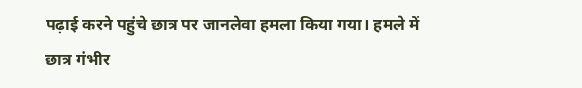पढ़ाई करने पहुंचे छात्र पर जानलेवा हमला किया गया। हमले में छात्र गंभीर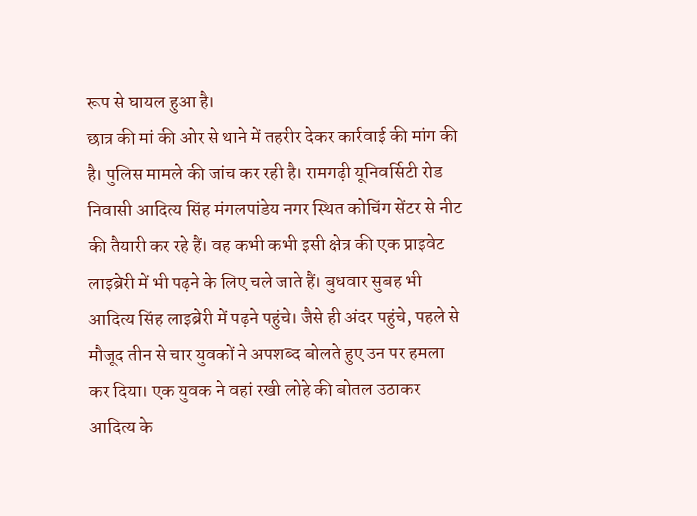रूप से घायल हुआ है।
छात्र की मां की ओर से थाने में तहरीर देकर कार्रवाई की मांग की है। पुलिस मामले की जांच कर रही है। रामगढ़ी यूनिवर्सिटी रोड निवासी आदित्य सिंह मंगलपांडेय नगर स्थित कोचिंग सेंटर से नीट की तैयारी कर रहे हैं। वह कभी कभी इसी क्षेत्र की एक प्राइवेट लाइब्रेरी में भी पढ़ने के लिए चले जाते हैं। बुधवार सुबह भी आदित्य सिंह लाइब्रेरी में पढ़ने पहुंचे। जैसे ही अंदर पहुंचे, पहले से मौजूद तीन से चार युवकों ने अपशब्द बोलते हुए उन पर हमला कर दिया। एक युवक ने वहां रखी लोहे की बोतल उठाकर आदित्य के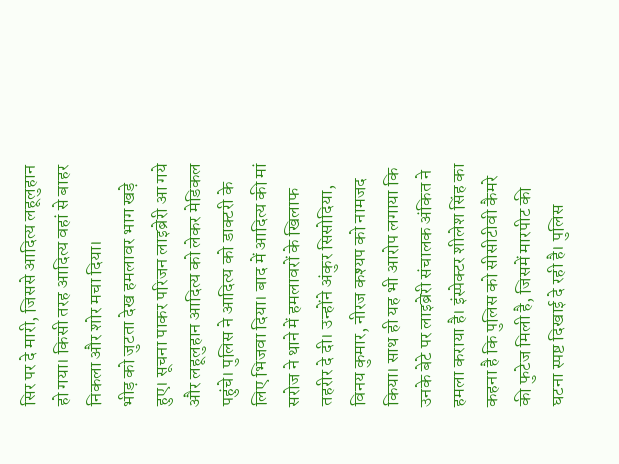सिर पर दे मारी, जिससे आदित्य लहूलुहान हो गया। किसी तरह आदित्य वहां से बाहर निकला और शोर मचा दिया।
भीड़ को जुटता देख हमलावर भाग खड़े हुए। सूचना पाकर परिजन लाइब्रेरी आ गये और लहूलुहान आदित्य को लेकर मेडिकल पहुंचे। पुलिस ने आदित्य को डाक्टरी के लिए भिजवा दिया। बाद में आदित्य की मां सरोज ने थाने में हमलावरों के खिलाफ तहरीर दे दी। उन्होंने अंकुर सिसोदिया, विनय कुमार, नीरज कश्यप को नामजद किया। साथ ही यह भी आरोप लगाया कि उनके बेटे पर लाइब्रेरी संचालक अंकित ने हमला कराया है। इंस्पेक्टर शीलेश सिंह का कहना है कि पुलिस को सीसीटीवी कैमरे की फुटेज मिली है, जिसमें मारपीट की घटना स्पष्ट दिखाई दे रही है। पुलिस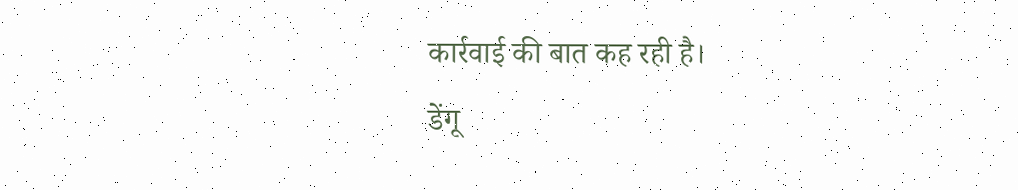कार्रवाई की बात कह रही है।
डेंगू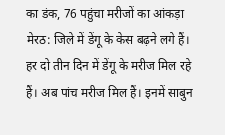का डंक, 76 पहुंचा मरीजों का आंकड़ा
मेरठ: जिले में डेंगू के केस बढ़ने लगे हैं। हर दो तीन दिन में डेंगू के मरीज मिल रहे हैं। अब पांच मरीज मिल हैं। इनमें साबुन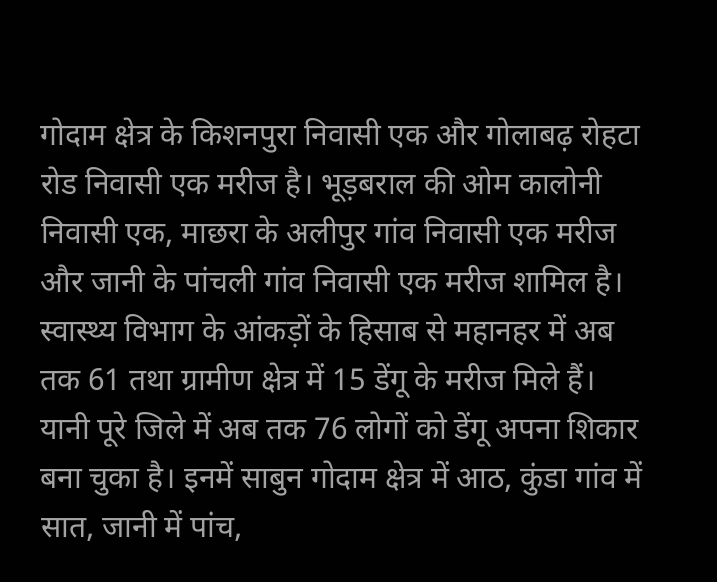गोदाम क्षेत्र के किशनपुरा निवासी एक और गोलाबढ़ रोहटा रोड निवासी एक मरीज है। भूड़बराल की ओम कालोनी निवासी एक, माछरा के अलीपुर गांव निवासी एक मरीज और जानी के पांचली गांव निवासी एक मरीज शामिल है। स्वास्थ्य विभाग के आंकड़ों के हिसाब से महानहर में अब तक 61 तथा ग्रामीण क्षेत्र में 15 डेंगू के मरीज मिले हैं।
यानी पूरे जिले में अब तक 76 लोगों को डेंगू अपना शिकार बना चुका है। इनमें साबुन गोदाम क्षेत्र में आठ, कुंडा गांव में सात, जानी में पांच,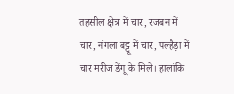तहसील क्षेत्र में चार, रजबन में चार, नंगला बट्टू में चार, पल्हैड़ा में चार मरीज डेंगू के मिले। हालांकि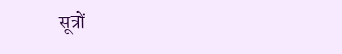सूत्रों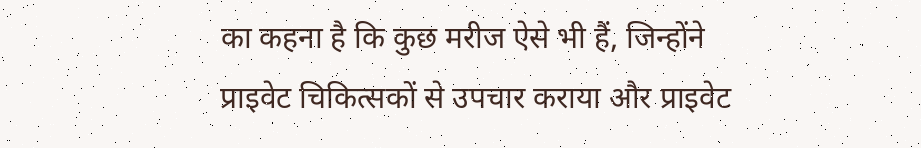का कहना है कि कुछ मरीज ऐसे भी हैं, जिन्होंने प्राइवेट चिकित्सकों से उपचार कराया और प्राइवेट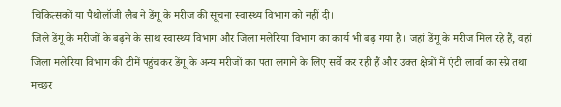चिकित्सकों या पैथोलॉजी लैब ने डेंगू के मरीज की सूचना स्वास्थ्य विभाग को नहीं दी।
जिले डेंगू के मरीजों के बढ़ने के साथ स्वास्थ्य विभाग और जिला मलेरिया विभाग का कार्य भी बढ़ गया है। जहां डेंगू के मरीज मिल रहे हैं, वहां जिला मलेरिया विभाग की टीमें पहुंचकर डेंगू के अन्य मरीजों का पता लगाने के लिए सर्वे कर रही हैं और उक्त क्षेत्रों में एंटी लार्वा का स्प्रे तथा मच्छर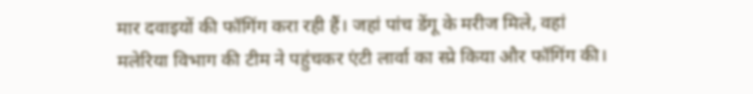मार दवाइयों की फॉगिंग करा रही हैं। जहां पांच डेंगू के मरीज मिले, वहां मलेरिया विभाग की टीम ने पहुंचकर एंटी लार्वा का स्प्रे किया और फॉगिंग की।